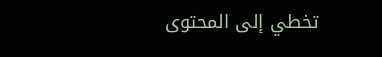تخطي إلى المحتوى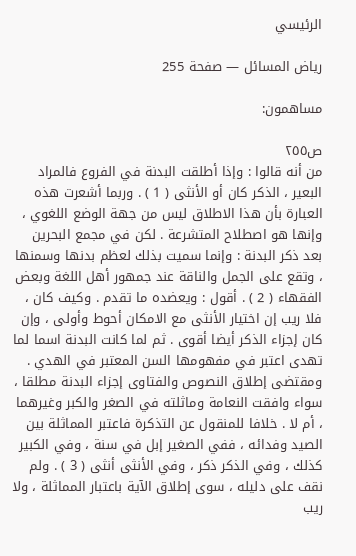الرئيسي

رياض المسائل — صفحة 255

مساهمون:

ص٢٥٥
من أنه قالوا : وإذا أطلقت البدنة في الفروع فالمراد البعير ، الذكر كان أو الأنثى ( 1 ) . وربما أشعرت هذه العبارة بأن هذا الاطلاق ليس من جهة الوضع اللغوي ، وإنها هو اصطلاح المتشرعة . لكن في مجمع البحرين بعد ذكر البدنة : وإنما سميت بذلك لعظم بدنها وسمنها ، وتقع على الجمل والناقة عند جمهور أهل اللغة وبعض الفقهاء ( 2 ) . أقول : ويعضده ما تقدم . وكيف كان ، فلا ريب إن اختيار الأنثى مع الامكان أحوط وأولى ، وإن كان إجزاء الذكر أيضا أقوى . ثم لما كانت البدنة اسما لما تهدى اعتبر في مفهومها السن المعتبر في الهدي . ومقتضى إطلاق النصوص والفتاوى إجزاء البدنة مطلقا ، سواء وافقت النعامة وماثلته في الصغر والكبر وغيرهما ، أم لا . خلافا للمنقول عن التذكرة فاعتبر المماثلة بين الصيد وفدائه ، ففي الصغير إبل في سنة ، وفي الكبير كذلك ، وفي الذكر ذكر ، وفي الأنثى أنثى ( 3 ) . ولم نقف على دليله ، سوى إطلاق الآية باعتبار المماثلة ، ولا ريب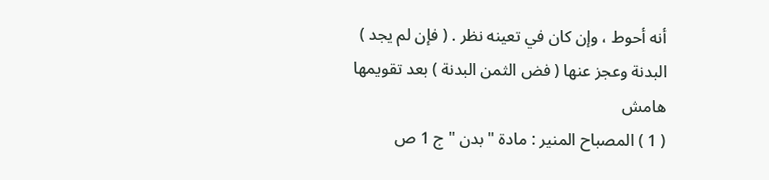أنه أحوط ، وإن كان في تعينه نظر . ( فإن لم يجد ) البدنة وعجز عنها ( فض الثمن البدنة ) بعد تقويمها
هامش
( 1 ) المصباح المنير : مادة " بدن " ج 1 ص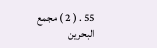55 . ( 2 ) مجمع البحرين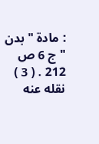: مادة " بدن " ج 6 ص 212 . ( 3 ) نقله عنه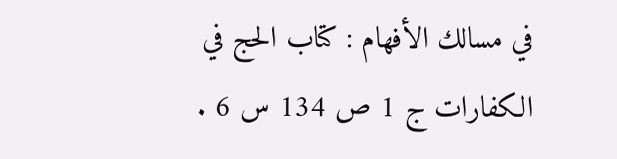في مسالك الأفهام : كتاب الحج في الكفارات ج 1 ص 134 س 6 .